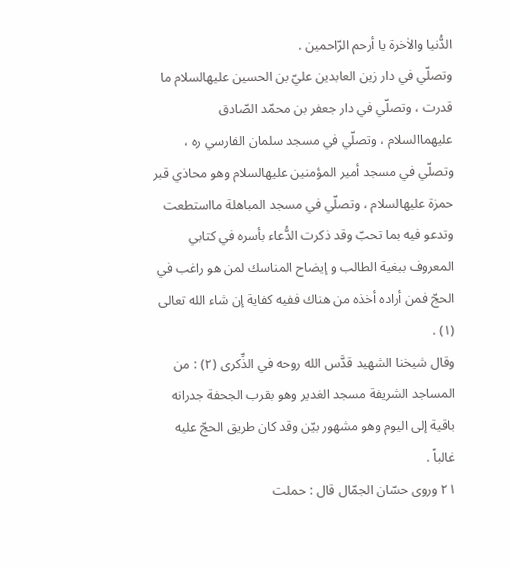الدُّنيا والاٰخرة يا أرحم الرّاحمين .
وتصلّي في دار زين العابدين عليّ بن الحسين عليهالسلام ما قدرت ، وتصلّي في دار جعفر بن محمّد الصّادق عليهماالسلام ، وتصلّي في مسجد سلمان الفارسي ره ، وتصلّي في مسجد أمير المؤمنين عليهالسلام وهو محاذي قبر حمزة عليهالسلام ، وتصلّي في مسجد المباهلة مااستطعت وتدعو فيه بما تحبّ وقد ذكرت الدُّعاء بأسره في كتابي المعروف ببغية الطالب و إيضاح المناسك لمن هو راغب في الحجّ فمن أراده أخذه من هناك ففيه كفاية إن شاء الله تعالى (١) .
وقال شيخنا الشهيد قدَّس الله روحه في الذِّكرى (٢) : من المساجد الشريفة مسجد الغدير وهو بقرب الجحفة جدرانه باقية إلى اليوم وهو مشهور بيّن وقد كان طريق الحجّ عليه غالباً .
٢١ وروى حسّان الجمّال قال : حملت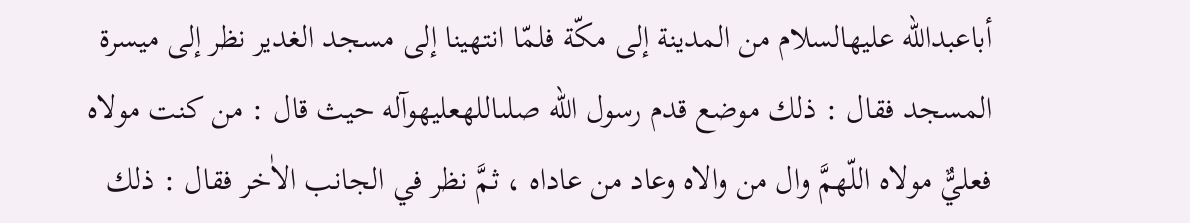أباعبدالله عليهالسلام من المدينة إلى مكّة فلمّا انتهينا إلى مسجد الغدير نظر إلى ميسرة المسجد فقال : ذلك موضع قدم رسول الله صلىاللهعليهوآله حيث قال : من كنت مولاه فعليٌّ مولاه اللّهمَّ وال من والاه وعاد من عاداه ، ثمَّ نظر في الجانب الاٰخر فقال : ذلك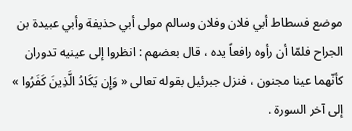موضع فسطاط أبي فلان وفلان وسالم مولى أبي حذيفة وأبي عبيدة بن الجراح فلمّا أن رأوه رافعاً يده ، قال بعضهم : انظروا إلى عينيه تدوران كأنّهما عينا مجنون ، فنزل جبرئيل بقوله تعالى « وَإِن يَكَادُ الَّذِينَ كَفَرُوا » إلى آخر السورة .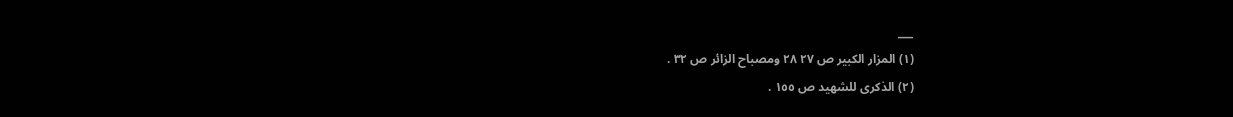___
(١) المزار الكبير ص ٢٧ ٢٨ ومصباح الزائر ص ٣٢ .
(٢) الذكرى للشهيد ص ١٥٥ .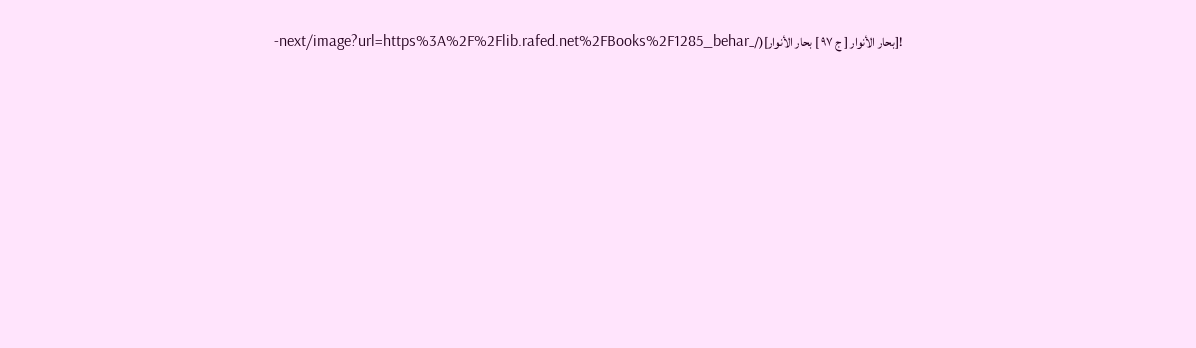![بحار الأنوار [ ج ٩٧ ] بحار الأنوار](/_next/image?url=https%3A%2F%2Flib.rafed.net%2FBooks%2F1285_behar-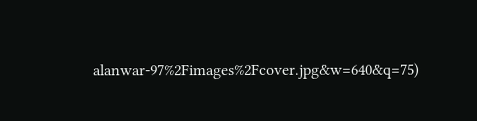alanwar-97%2Fimages%2Fcover.jpg&w=640&q=75)